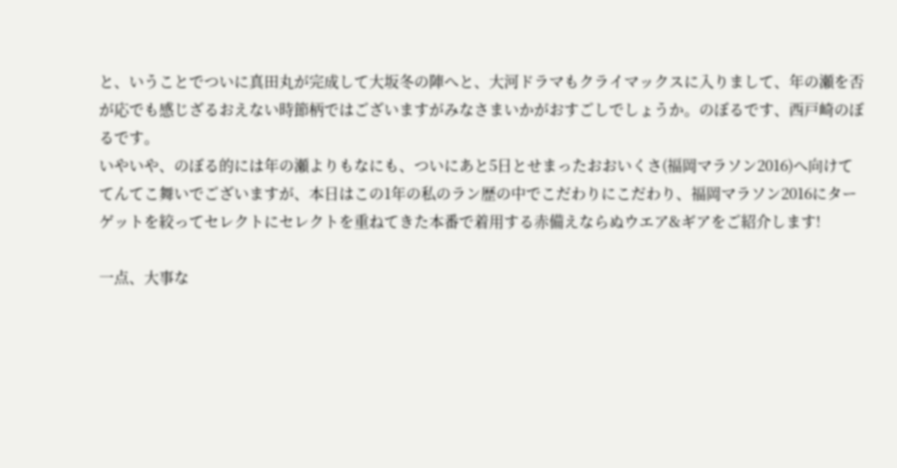と、いうことでついに真田丸が完成して大坂冬の陣へと、大河ドラマもクライマックスに入りまして、年の瀬を否が応でも感じざるおえない時節柄ではございますがみなさまいかがおすごしでしょうか。のぼるです、西戸崎のぼるです。
いやいや、のぼる的には年の瀬よりもなにも、ついにあと5日とせまったおおいくさ(福岡マラソン2016)へ向けててんてこ舞いでございますが、本日はこの1年の私のラン歴の中でこだわりにこだわり、福岡マラソン2016にターゲットを絞ってセレクトにセレクトを重ねてきた本番で着用する赤備えならぬウエア&ギアをご紹介します!

一点、大事な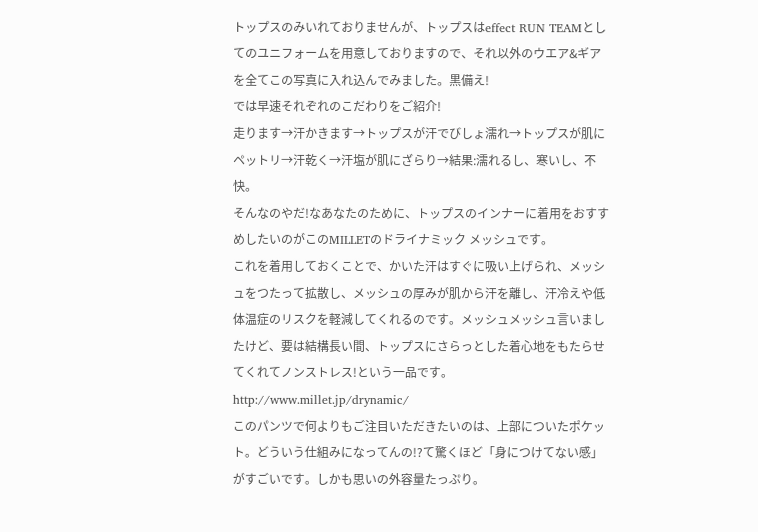トップスのみいれておりませんが、トップスはeffect RUN TEAMとしてのユニフォームを用意しておりますので、それ以外のウエア&ギアを全てこの写真に入れ込んでみました。黒備え!
では早速それぞれのこだわりをご紹介!
走ります→汗かきます→トップスが汗でびしょ濡れ→トップスが肌にペットリ→汗乾く→汗塩が肌にざらり→結果:濡れるし、寒いし、不快。
そんなのやだ!なあなたのために、トップスのインナーに着用をおすすめしたいのがこのMILLETのドライナミック メッシュです。
これを着用しておくことで、かいた汗はすぐに吸い上げられ、メッシュをつたって拡散し、メッシュの厚みが肌から汗を離し、汗冷えや低体温症のリスクを軽減してくれるのです。メッシュメッシュ言いましたけど、要は結構長い間、トップスにさらっとした着心地をもたらせてくれてノンストレス!という一品です。
http://www.millet.jp/drynamic/
このパンツで何よりもご注目いただきたいのは、上部についたポケット。どういう仕組みになってんの!?て驚くほど「身につけてない感」がすごいです。しかも思いの外容量たっぷり。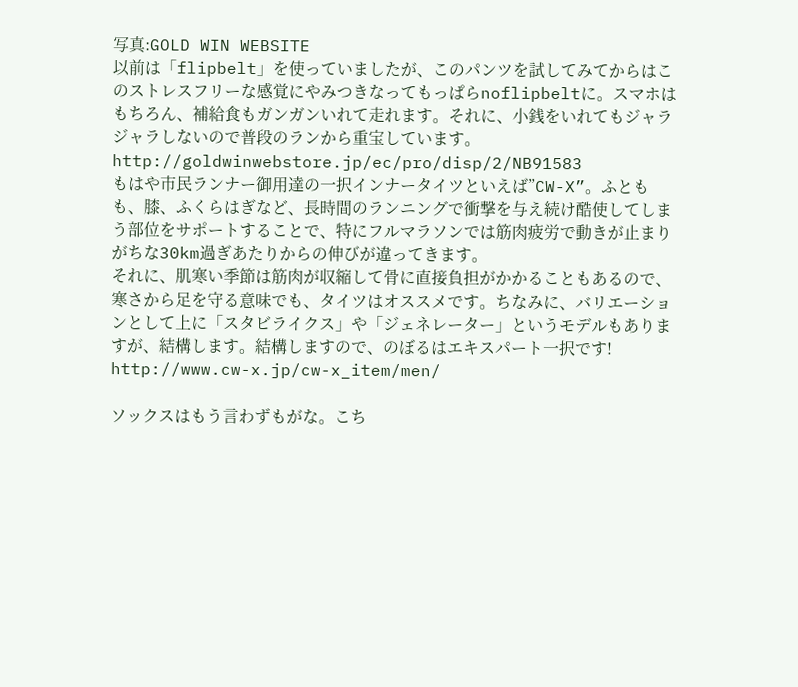写真:GOLD WIN WEBSITE
以前は「flipbelt」を使っていましたが、このパンツを試してみてからはこのストレスフリーな感覚にやみつきなってもっぱらnoflipbeltに。スマホはもちろん、補給食もガンガンいれて走れます。それに、小銭をいれてもジャラジャラしないので普段のランから重宝しています。
http://goldwinwebstore.jp/ec/pro/disp/2/NB91583
もはや市民ランナー御用達の一択インナータイツといえば”CW-X”。ふともも、膝、ふくらはぎなど、長時間のランニングで衝撃を与え続け酷使してしまう部位をサポートすることで、特にフルマラソンでは筋肉疲労で動きが止まりがちな30km過ぎあたりからの伸びが違ってきます。
それに、肌寒い季節は筋肉が収縮して骨に直接負担がかかることもあるので、寒さから足を守る意味でも、タイツはオススメです。ちなみに、バリエーションとして上に「スタビライクス」や「ジェネレーター」というモデルもありますが、結構します。結構しますので、のぼるはエキスパート一択です!
http://www.cw-x.jp/cw-x_item/men/

ソックスはもう言わずもがな。こち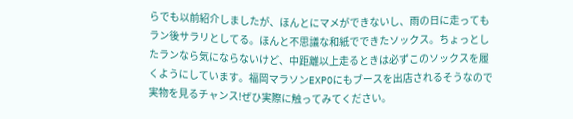らでも以前紹介しましたが、ほんとにマメができないし、雨の日に走ってもラン後サラリとしてる。ほんと不思議な和紙でできたソックス。ちょっとしたランなら気にならないけど、中距離以上走るときは必ずこのソックスを履くようにしています。福岡マラソンEXPOにもブースを出店されるそうなので実物を見るチャンス!ぜひ実際に触ってみてください。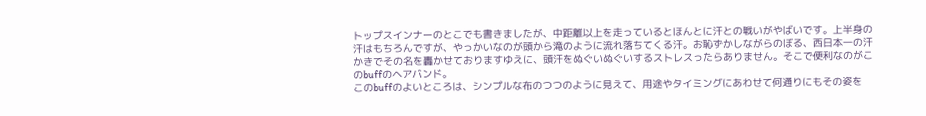トップスインナーのとこでも書きましたが、中距離以上を走っているとほんとに汗との戦いがやばいです。上半身の汗はもちろんですが、やっかいなのが頭から滝のように流れ落ちてくる汗。お恥ずかしながらのぼる、西日本一の汗かきでその名を轟かせておりますゆえに、頭汗をぬぐいぬぐいするストレスったらありません。そこで便利なのがこのbuffのヘアバンド。
このbuffのよいところは、シンプルな布のつつのように見えて、用途やタイミングにあわせて何通りにもその姿を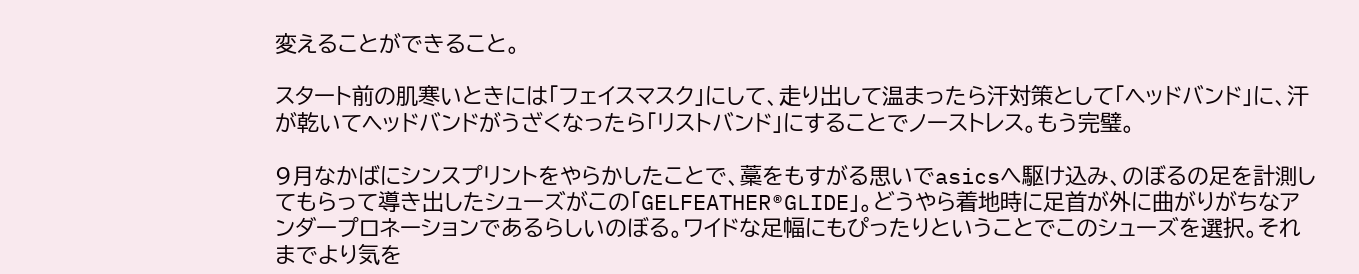変えることができること。

スタート前の肌寒いときには「フェイスマスク」にして、走り出して温まったら汗対策として「ヘッドバンド」に、汗が乾いてヘッドバンドがうざくなったら「リストバンド」にすることでノーストレス。もう完璧。

9月なかばにシンスプリントをやらかしたことで、藁をもすがる思いでasicsへ駆け込み、のぼるの足を計測してもらって導き出したシューズがこの「GELFEATHER®GLIDE」。どうやら着地時に足首が外に曲がりがちなアンダープロネーションであるらしいのぼる。ワイドな足幅にもぴったりということでこのシューズを選択。それまでより気を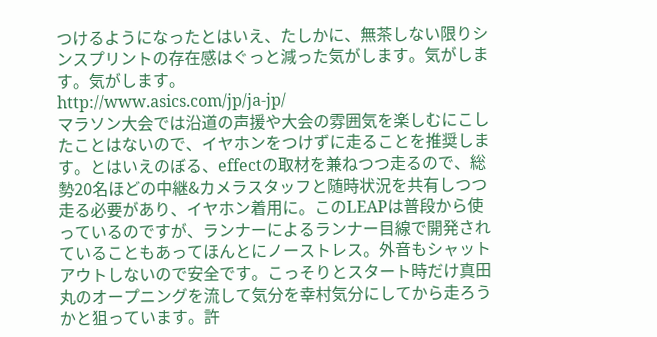つけるようになったとはいえ、たしかに、無茶しない限りシンスプリントの存在感はぐっと減った気がします。気がします。気がします。
http://www.asics.com/jp/ja-jp/
マラソン大会では沿道の声援や大会の雰囲気を楽しむにこしたことはないので、イヤホンをつけずに走ることを推奨します。とはいえのぼる、effectの取材を兼ねつつ走るので、総勢20名ほどの中継&カメラスタッフと随時状況を共有しつつ走る必要があり、イヤホン着用に。このLEAPは普段から使っているのですが、ランナーによるランナー目線で開発されていることもあってほんとにノーストレス。外音もシャットアウトしないので安全です。こっそりとスタート時だけ真田丸のオープニングを流して気分を幸村気分にしてから走ろうかと狙っています。許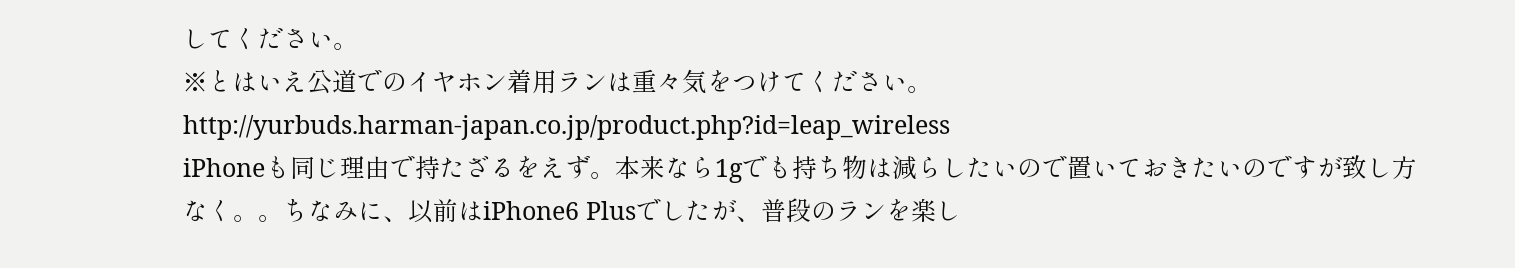してください。
※とはいえ公道でのイヤホン着用ランは重々気をつけてください。
http://yurbuds.harman-japan.co.jp/product.php?id=leap_wireless
iPhoneも同じ理由で持たざるをえず。本来なら1gでも持ち物は減らしたいので置いておきたいのですが致し方なく。。ちなみに、以前はiPhone6 Plusでしたが、普段のランを楽し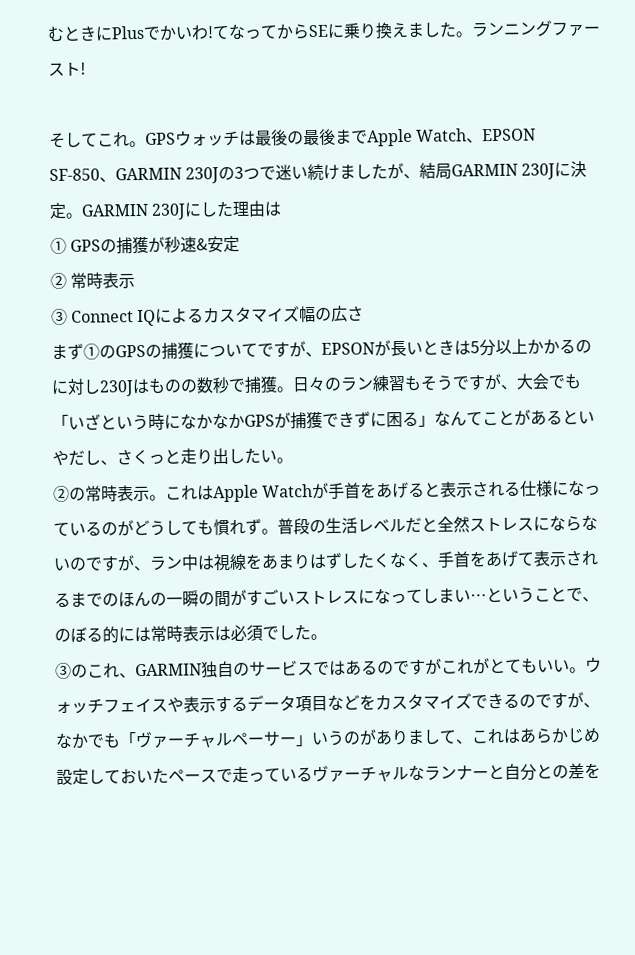むときにPlusでかいわ!てなってからSEに乗り換えました。ランニングファースト!

そしてこれ。GPSウォッチは最後の最後までApple Watch、EPSON SF-850、GARMIN 230Jの3つで迷い続けましたが、結局GARMIN 230Jに決定。GARMIN 230Jにした理由は
① GPSの捕獲が秒速&安定
② 常時表示
③ Connect IQによるカスタマイズ幅の広さ
まず①のGPSの捕獲についてですが、EPSONが長いときは5分以上かかるのに対し230Jはものの数秒で捕獲。日々のラン練習もそうですが、大会でも「いざという時になかなかGPSが捕獲できずに困る」なんてことがあるといやだし、さくっと走り出したい。
②の常時表示。これはApple Watchが手首をあげると表示される仕様になっているのがどうしても慣れず。普段の生活レベルだと全然ストレスにならないのですが、ラン中は視線をあまりはずしたくなく、手首をあげて表示されるまでのほんの一瞬の間がすごいストレスになってしまい…ということで、のぼる的には常時表示は必須でした。
③のこれ、GARMIN独自のサービスではあるのですがこれがとてもいい。ウォッチフェイスや表示するデータ項目などをカスタマイズできるのですが、なかでも「ヴァーチャルペーサー」いうのがありまして、これはあらかじめ設定しておいたペースで走っているヴァーチャルなランナーと自分との差を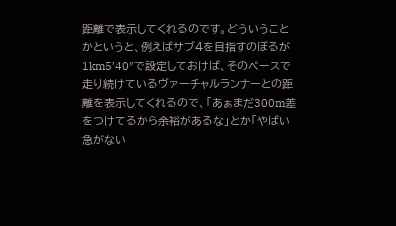距離で表示してくれるのです。どういうことかというと、例えばサブ4を目指すのぼるが1km5’40″で設定しておけば、そのペースで走り続けているヴァーチャルランナーとの距離を表示してくれるので、「あぁまだ300m差をつけてるから余裕があるな」とか「やばい急がない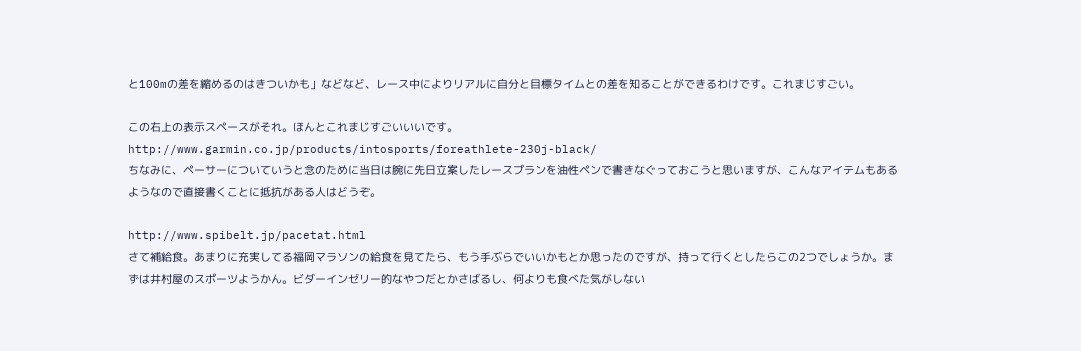と100mの差を縮めるのはきついかも」などなど、レース中によりリアルに自分と目標タイムとの差を知ることができるわけです。これまじすごい。

この右上の表示スペースがそれ。ほんとこれまじすごいいいです。
http://www.garmin.co.jp/products/intosports/foreathlete-230j-black/
ちなみに、ペーサーについていうと念のために当日は腕に先日立案したレースプランを油性ペンで書きなぐっておこうと思いますが、こんなアイテムもあるようなので直接書くことに抵抗がある人はどうぞ。

http://www.spibelt.jp/pacetat.html
さて補給食。あまりに充実してる福岡マラソンの給食を見てたら、もう手ぶらでいいかもとか思ったのですが、持って行くとしたらこの2つでしょうか。まずは井村屋のスポーツようかん。ビダーインゼリー的なやつだとかさばるし、何よりも食べた気がしない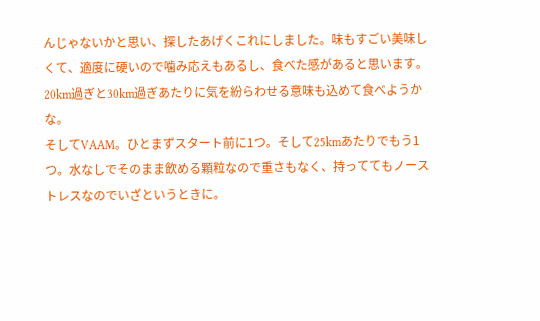んじゃないかと思い、探したあげくこれにしました。味もすごい美味しくて、適度に硬いので噛み応えもあるし、食べた感があると思います。20km過ぎと30km過ぎあたりに気を紛らわせる意味も込めて食べようかな。
そしてVAAM。ひとまずスタート前に1つ。そして25kmあたりでもう1つ。水なしでそのまま飲める顆粒なので重さもなく、持っててもノーストレスなのでいざというときに。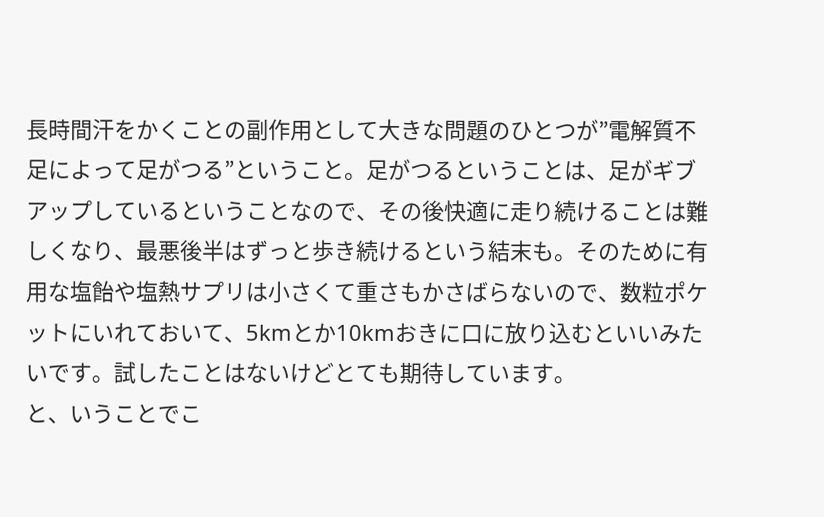長時間汗をかくことの副作用として大きな問題のひとつが”電解質不足によって足がつる”ということ。足がつるということは、足がギブアップしているということなので、その後快適に走り続けることは難しくなり、最悪後半はずっと歩き続けるという結末も。そのために有用な塩飴や塩熱サプリは小さくて重さもかさばらないので、数粒ポケットにいれておいて、5kmとか10kmおきに口に放り込むといいみたいです。試したことはないけどとても期待しています。
と、いうことでこ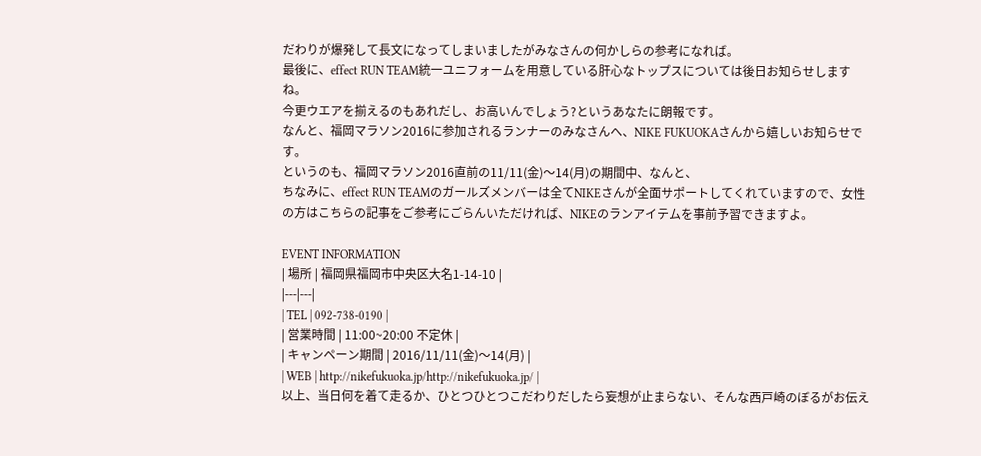だわりが爆発して長文になってしまいましたがみなさんの何かしらの参考になれば。
最後に、effect RUN TEAM統一ユニフォームを用意している肝心なトップスについては後日お知らせしますね。
今更ウエアを揃えるのもあれだし、お高いんでしょう?というあなたに朗報です。
なんと、福岡マラソン2016に参加されるランナーのみなさんへ、NIKE FUKUOKAさんから嬉しいお知らせです。
というのも、福岡マラソン2016直前の11/11(金)〜14(月)の期間中、なんと、
ちなみに、effect RUN TEAMのガールズメンバーは全てNIKEさんが全面サポートしてくれていますので、女性の方はこちらの記事をご参考にごらんいただければ、NIKEのランアイテムを事前予習できますよ。

EVENT INFORMATION
| 場所 | 福岡県福岡市中央区大名1-14-10 |
|---|---|
| TEL | 092-738-0190 |
| 営業時間 | 11:00~20:00 不定休 |
| キャンペーン期間 | 2016/11/11(金)〜14(月) |
| WEB | http://nikefukuoka.jp/http://nikefukuoka.jp/ |
以上、当日何を着て走るか、ひとつひとつこだわりだしたら妄想が止まらない、そんな西戸崎のぼるがお伝え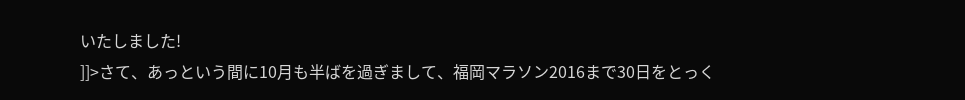いたしました!
]]>さて、あっという間に10月も半ばを過ぎまして、福岡マラソン2016まで30日をとっく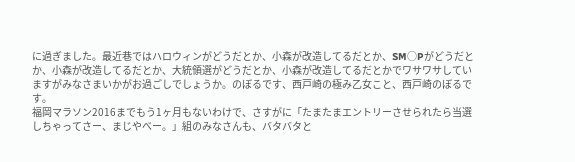に過ぎました。最近巷ではハロウィンがどうだとか、小森が改造してるだとか、SM○Pがどうだとか、小森が改造してるだとか、大統領選がどうだとか、小森が改造してるだとかでワサワサしていますがみなさまいかがお過ごしでしょうか。のぼるです、西戸崎の極み乙女こと、西戸崎のぼるです。
福岡マラソン2016までもう1ヶ月もないわけで、さすがに「たまたまエントリーさせられたら当選しちゃってさー、まじやべー。」組のみなさんも、バタバタと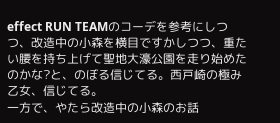effect RUN TEAMのコーデを参考にしつつ、改造中の小森を横目ですかしつつ、重たい腰を持ち上げて聖地大濠公園を走り始めたのかな?と、のぼる信じてる。西戸崎の極み乙女、信じてる。
一方で、やたら改造中の小森のお話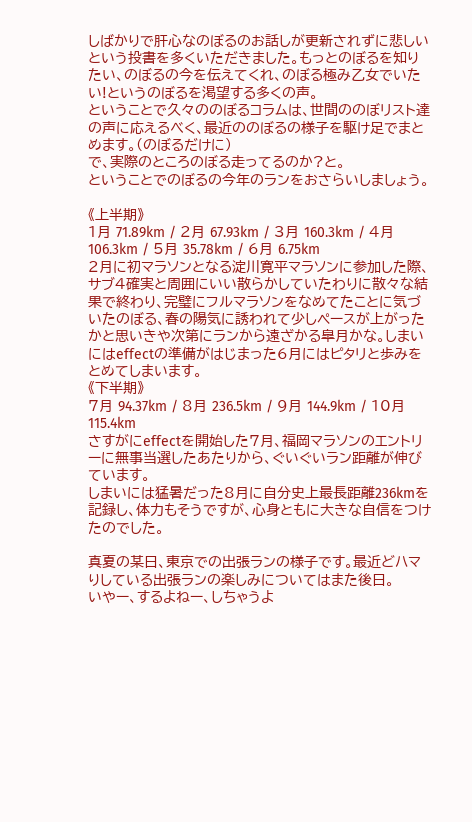しばかりで肝心なのぼるのお話しが更新されずに悲しいという投書を多くいただきました。もっとのぼるを知りたい、のぼるの今を伝えてくれ、のぼる極み乙女でいたい!というのぼるを渇望する多くの声。
ということで久々ののぼるコラムは、世間ののぼリスト達の声に応えるべく、最近ののぼるの様子を駆け足でまとめます。(のぼるだけに)
で、実際のところのぼる走ってるのか?と。
ということでのぼるの今年のランをおさらいしましょう。

《上半期》
1月 71.89km / 2月 67.93km / 3月 160.3km / 4月 106.3km / 5月 35.78km / 6月 6.75km
2月に初マラソンとなる淀川寛平マラソンに参加した際、サブ4確実と周囲にいい散らかしていたわりに散々な結果で終わり、完璧にフルマラソンをなめてたことに気づいたのぼる、春の陽気に誘われて少しペースが上がったかと思いきや次第にランから遠ざかる皐月かな。しまいにはeffectの準備がはじまった6月にはピタリと歩みをとめてしまいます。
《下半期》
7月 94.37km / 8月 236.5km / 9月 144.9km / 10月 115.4km
さすがにeffectを開始した7月、福岡マラソンのエントリーに無事当選したあたりから、ぐいぐいラン距離が伸びています。
しまいには猛暑だった8月に自分史上最長距離236kmを記録し、体力もそうですが、心身ともに大きな自信をつけたのでした。

真夏の某日、東京での出張ランの様子です。最近どハマりしている出張ランの楽しみについてはまた後日。
いやー、するよねー、しちゃうよ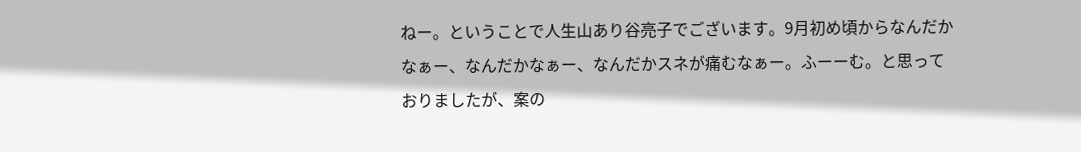ねー。ということで人生山あり谷亮子でございます。9月初め頃からなんだかなぁー、なんだかなぁー、なんだかスネが痛むなぁー。ふーーむ。と思っておりましたが、案の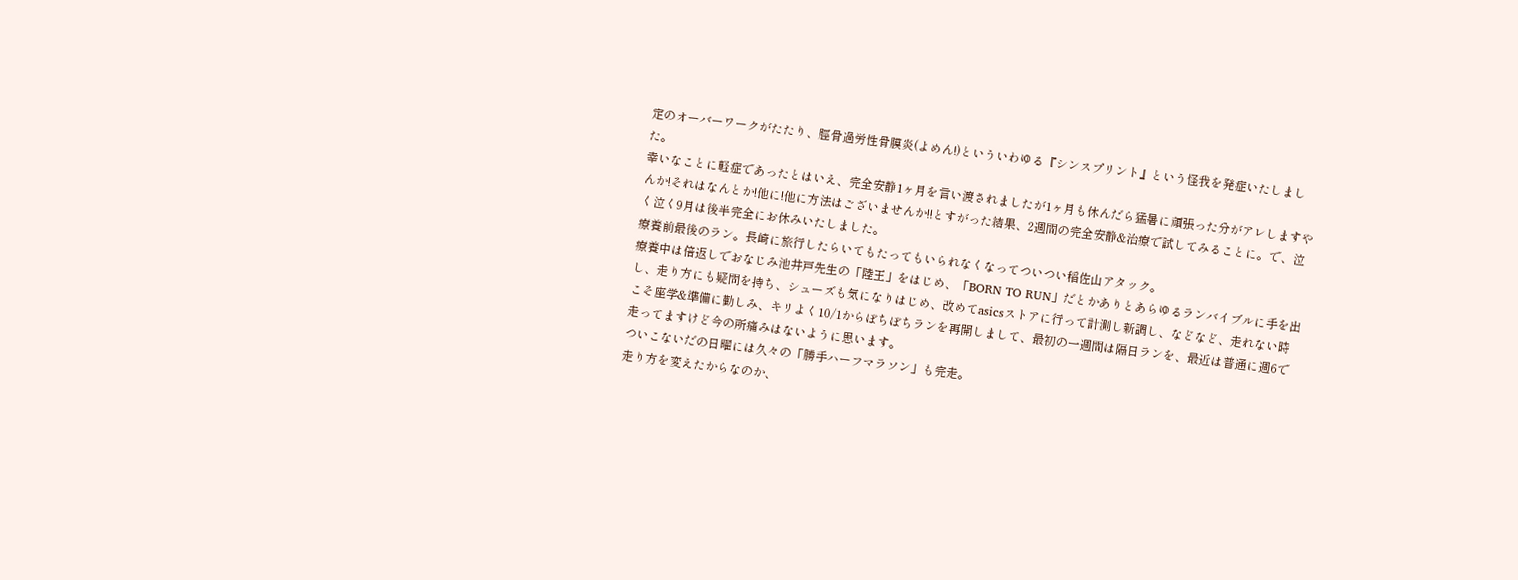定のオーバーワークがたたり、脛骨過労性骨膜炎(よめん!)といういわゆる『シンスプリント』という怪我を発症いたしました。
幸いなことに軽症であったとはいえ、完全安静1ヶ月を言い渡されましたが1ヶ月も休んだら猛暑に頑張った分がアレしますやんか!それはなんとか!他に!他に方法はございませんか!!とすがった結果、2週間の完全安静&治療で試してみることに。で、泣く泣く9月は後半完全にお休みいたしました。
療養前最後のラン。長崎に旅行したらいてもたってもいられなくなってついつい稲佐山アタック。
療養中は倍返しでおなじみ池井戸先生の「陸王」をはじめ、「BORN TO RUN」だとかありとあらゆるランバイブルに手を出し、走り方にも疑問を持ち、シューズも気になりはじめ、改めてasicsストアに行って計測し新調し、などなど、走れない時こそ座学&準備に勤しみ、キリよく10/1からぼちぼちランを再開しまして、最初の一週間は隔日ランを、最近は普通に週6で走ってますけど今の所痛みはないように思います。
ついこないだの日曜には久々の「勝手ハーフマラソン」も完走。
走り方を変えたからなのか、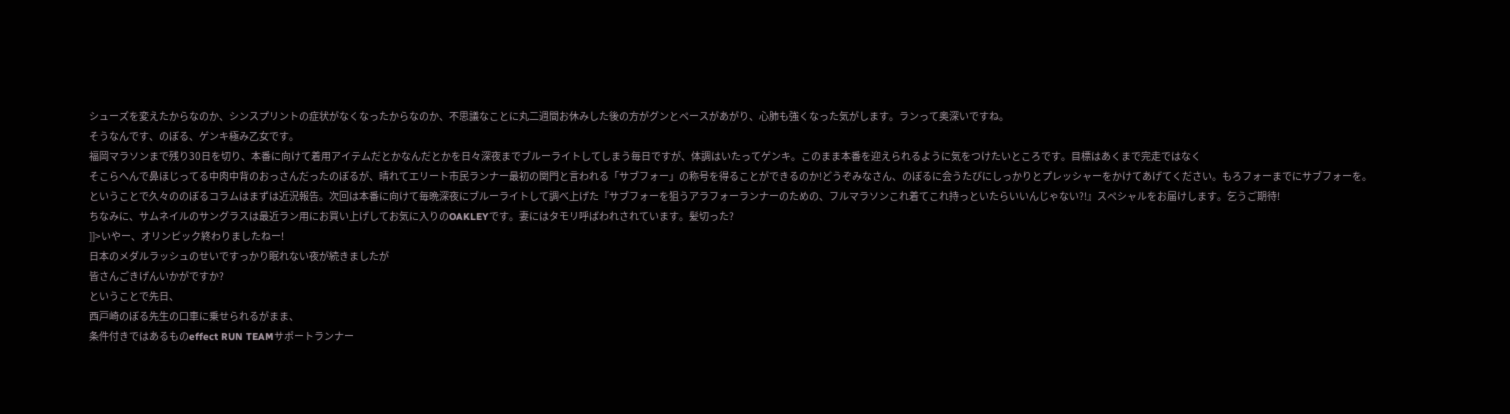シューズを変えたからなのか、シンスプリントの症状がなくなったからなのか、不思議なことに丸二週間お休みした後の方がグンとペースがあがり、心肺も強くなった気がします。ランって奥深いですね。
そうなんです、のぼる、ゲンキ極み乙女です。
福岡マラソンまで残り30日を切り、本番に向けて着用アイテムだとかなんだとかを日々深夜までブルーライトしてしまう毎日ですが、体調はいたってゲンキ。このまま本番を迎えられるように気をつけたいところです。目標はあくまで完走ではなく
そこらへんで鼻ほじってる中肉中背のおっさんだったのぼるが、晴れてエリート市民ランナー最初の関門と言われる「サブフォー」の称号を得ることができるのか!どうぞみなさん、のぼるに会うたびにしっかりとプレッシャーをかけてあげてください。もろフォーまでにサブフォーを。
ということで久々ののぼるコラムはまずは近況報告。次回は本番に向けて毎晩深夜にブルーライトして調べ上げた『サブフォーを狙うアラフォーランナーのための、フルマラソンこれ着てこれ持っといたらいいんじゃない?!』スペシャルをお届けします。乞うご期待!
ちなみに、サムネイルのサングラスは最近ラン用にお買い上げしてお気に入りのOAKLEYです。妻にはタモリ呼ばわれされています。髪切った?
]]>いやー、オリンピック終わりましたねー!
日本のメダルラッシュのせいですっかり眠れない夜が続きましたが
皆さんごきげんいかがですか?
ということで先日、
西戸崎のぼる先生の口車に乗せられるがまま、
条件付きではあるものeffect RUN TEAMサポートランナー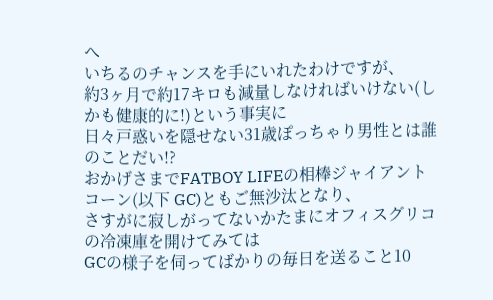へ
いちるのチャンスを手にいれたわけですが、
約3ヶ月で約17キロも減量しなければいけない(しかも健康的に!)という事実に
日々戸惑いを隠せない31歳ぽっちゃり男性とは誰のことだい!?
おかげさまでFATBOY LIFEの相棒ジャイアントコーン(以下 GC)ともご無沙汰となり、
さすがに寂しがってないかたまにオフィスグリコの冷凍庫を開けてみては
GCの様子を伺ってばかりの毎日を送ること10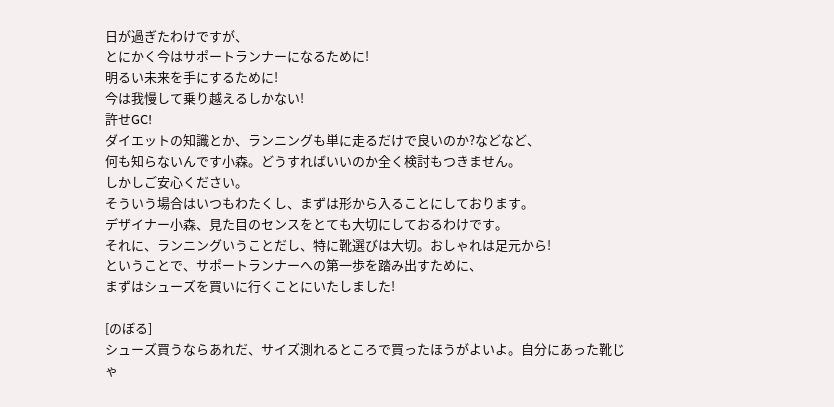日が過ぎたわけですが、
とにかく今はサポートランナーになるために!
明るい未来を手にするために!
今は我慢して乗り越えるしかない!
許せGC!
ダイエットの知識とか、ランニングも単に走るだけで良いのか?などなど、
何も知らないんです小森。どうすればいいのか全く検討もつきません。
しかしご安心ください。
そういう場合はいつもわたくし、まずは形から入ることにしております。
デザイナー小森、見た目のセンスをとても大切にしておるわけです。
それに、ランニングいうことだし、特に靴選びは大切。おしゃれは足元から!
ということで、サポートランナーへの第一歩を踏み出すために、
まずはシューズを買いに行くことにいたしました!

[のぼる]
シューズ買うならあれだ、サイズ測れるところで買ったほうがよいよ。自分にあった靴じゃ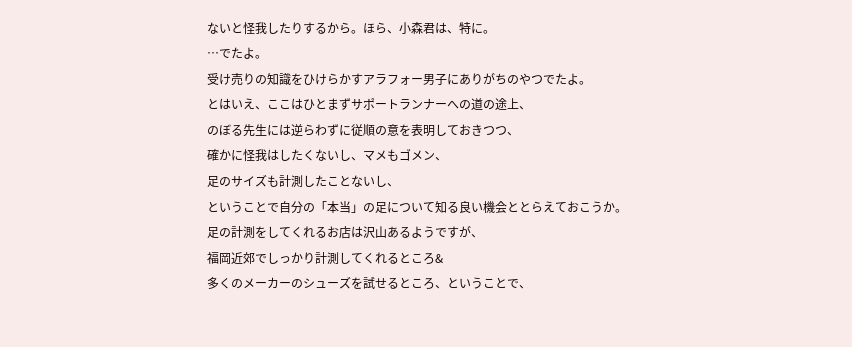ないと怪我したりするから。ほら、小森君は、特に。
…でたよ。
受け売りの知識をひけらかすアラフォー男子にありがちのやつでたよ。
とはいえ、ここはひとまずサポートランナーへの道の途上、
のぼる先生には逆らわずに従順の意を表明しておきつつ、
確かに怪我はしたくないし、マメもゴメン、
足のサイズも計測したことないし、
ということで自分の「本当」の足について知る良い機会ととらえておこうか。
足の計測をしてくれるお店は沢山あるようですが、
福岡近郊でしっかり計測してくれるところ&
多くのメーカーのシューズを試せるところ、ということで、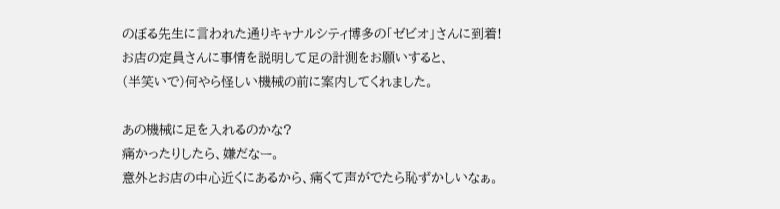のぼる先生に言われた通りキャナルシティ博多の「ゼビオ」さんに到着!
お店の定員さんに事情を説明して足の計測をお願いすると、
(半笑いで)何やら怪しい機械の前に案内してくれました。

あの機械に足を入れるのかな?
痛かったりしたら、嫌だなー。
意外とお店の中心近くにあるから、痛くて声がでたら恥ずかしいなぁ。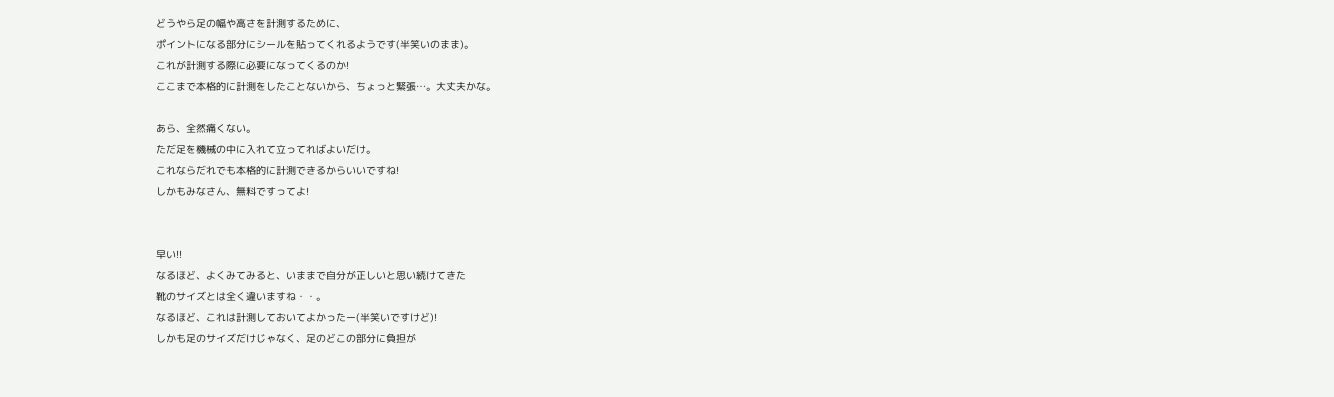どうやら足の幅や高さを計測するために、
ポイントになる部分にシールを貼ってくれるようです(半笑いのまま)。
これが計測する際に必要になってくるのか!
ここまで本格的に計測をしたことないから、ちょっと緊張…。大丈夫かな。

あら、全然痛くない。
ただ足を機械の中に入れて立ってればよいだけ。
これならだれでも本格的に計測できるからいいですね!
しかもみなさん、無料ですってよ!


早い!!
なるほど、よくみてみると、いままで自分が正しいと思い続けてきた
靴のサイズとは全く違いますね・・。
なるほど、これは計測しておいてよかったー(半笑いですけど)!
しかも足のサイズだけじゃなく、足のどこの部分に負担が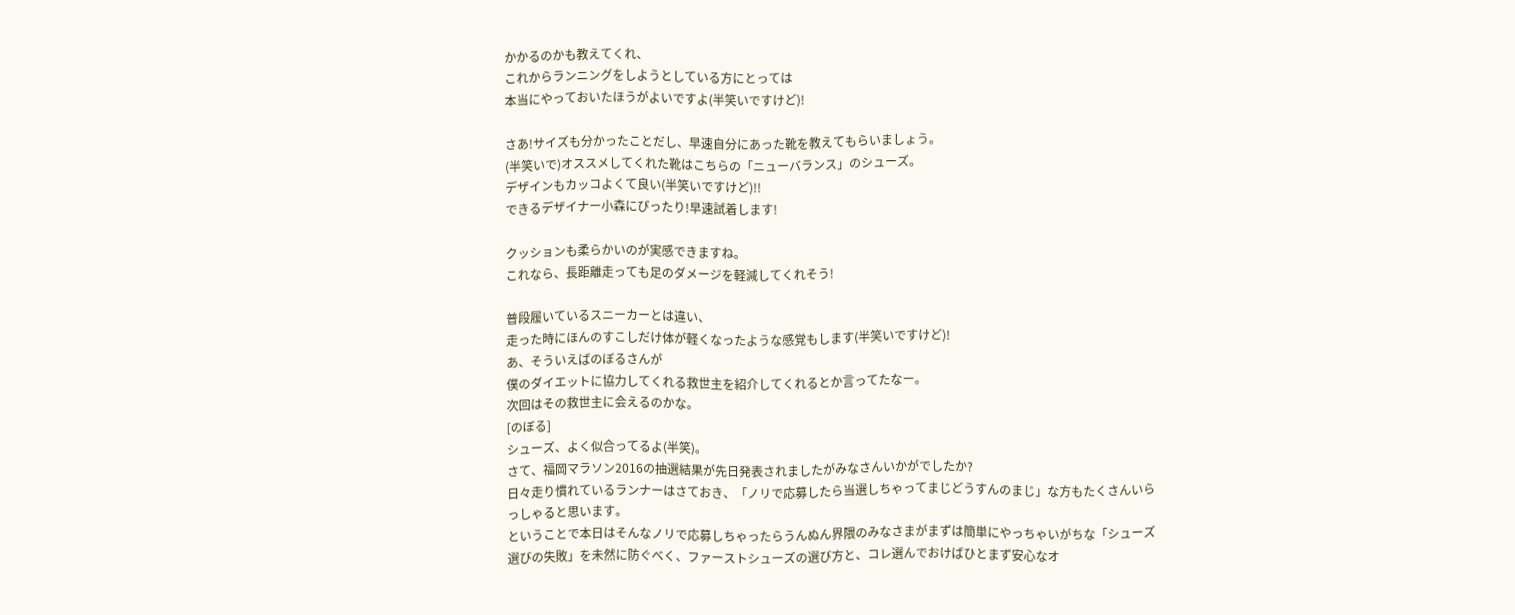かかるのかも教えてくれ、
これからランニングをしようとしている方にとっては
本当にやっておいたほうがよいですよ(半笑いですけど)!

さあ!サイズも分かったことだし、早速自分にあった靴を教えてもらいましょう。
(半笑いで)オススメしてくれた靴はこちらの「ニューバランス」のシューズ。
デザインもカッコよくて良い(半笑いですけど)!!
できるデザイナー小森にぴったり!早速試着します!

クッションも柔らかいのが実感できますね。
これなら、長距離走っても足のダメージを軽減してくれそう!

普段履いているスニーカーとは違い、
走った時にほんのすこしだけ体が軽くなったような感覚もします(半笑いですけど)!
あ、そういえばのぼるさんが
僕のダイエットに協力してくれる救世主を紹介してくれるとか言ってたなー。
次回はその救世主に会えるのかな。
[のぼる]
シューズ、よく似合ってるよ(半笑)。
さて、福岡マラソン2016の抽選結果が先日発表されましたがみなさんいかがでしたか?
日々走り慣れているランナーはさておき、「ノリで応募したら当選しちゃってまじどうすんのまじ」な方もたくさんいらっしゃると思います。
ということで本日はそんなノリで応募しちゃったらうんぬん界隈のみなさまがまずは簡単にやっちゃいがちな「シューズ選びの失敗」を未然に防ぐべく、ファーストシューズの選び方と、コレ選んでおけばひとまず安心なオ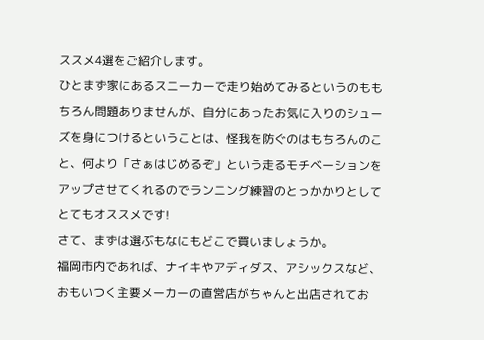ススメ4選をご紹介します。
ひとまず家にあるスニーカーで走り始めてみるというのももちろん問題ありませんが、自分にあったお気に入りのシューズを身につけるということは、怪我を防ぐのはもちろんのこと、何より「さぁはじめるぞ」という走るモチベーションをアップさせてくれるのでランニング練習のとっかかりとしてとてもオススメです!
さて、まずは選ぶもなにもどこで買いましょうか。
福岡市内であれば、ナイキやアディダス、アシックスなど、おもいつく主要メーカーの直営店がちゃんと出店されてお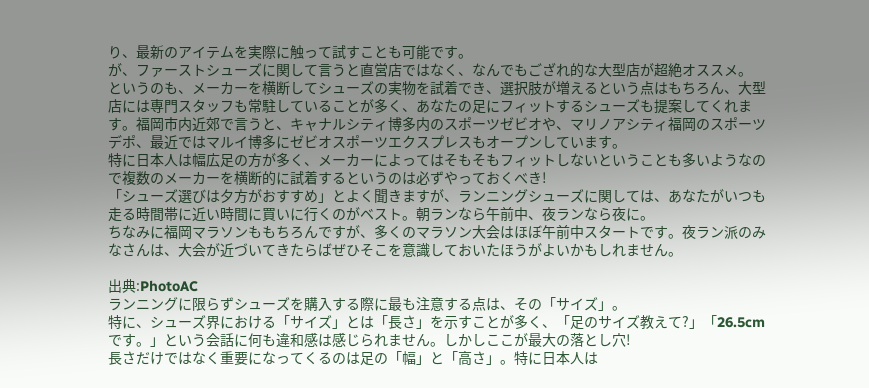り、最新のアイテムを実際に触って試すことも可能です。
が、ファーストシューズに関して言うと直営店ではなく、なんでもござれ的な大型店が超絶オススメ。
というのも、メーカーを横断してシューズの実物を試着でき、選択肢が増えるという点はもちろん、大型店には専門スタッフも常駐していることが多く、あなたの足にフィットするシューズも提案してくれます。福岡市内近郊で言うと、キャナルシティ博多内のスポーツゼビオや、マリノアシティ福岡のスポーツデポ、最近ではマルイ博多にゼビオスポーツエクスプレスもオープンしています。
特に日本人は幅広足の方が多く、メーカーによってはそもそもフィットしないということも多いようなので複数のメーカーを横断的に試着するというのは必ずやっておくべき!
「シューズ選びは夕方がおすすめ」とよく聞きますが、ランニングシューズに関しては、あなたがいつも走る時間帯に近い時間に買いに行くのがベスト。朝ランなら午前中、夜ランなら夜に。
ちなみに福岡マラソンももちろんですが、多くのマラソン大会はほぼ午前中スタートです。夜ラン派のみなさんは、大会が近づいてきたらばぜひそこを意識しておいたほうがよいかもしれません。

出典:PhotoAC
ランニングに限らずシューズを購入する際に最も注意する点は、その「サイズ」。
特に、シューズ界における「サイズ」とは「長さ」を示すことが多く、「足のサイズ教えて?」「26.5cmです。」という会話に何も違和感は感じられません。しかしここが最大の落とし穴!
長さだけではなく重要になってくるのは足の「幅」と「高さ」。特に日本人は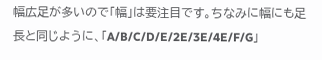幅広足が多いので「幅」は要注目です。ちなみに幅にも足長と同じように、「A/B/C/D/E/2E/3E/4E/F/G」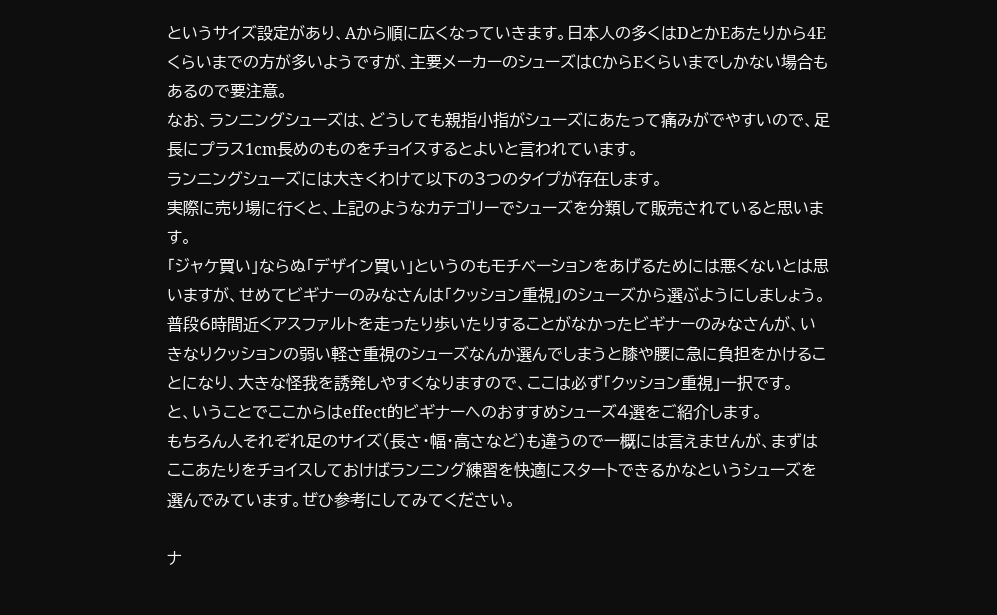というサイズ設定があり、Aから順に広くなっていきます。日本人の多くはDとかEあたりから4Eくらいまでの方が多いようですが、主要メーカーのシューズはCからEくらいまでしかない場合もあるので要注意。
なお、ランニングシューズは、どうしても親指小指がシューズにあたって痛みがでやすいので、足長にプラス1cm長めのものをチョイスするとよいと言われています。
ランニングシューズには大きくわけて以下の3つのタイプが存在します。
実際に売り場に行くと、上記のようなカテゴリーでシューズを分類して販売されていると思います。
「ジャケ買い」ならぬ「デザイン買い」というのもモチベーションをあげるためには悪くないとは思いますが、せめてビギナーのみなさんは「クッション重視」のシューズから選ぶようにしましょう。
普段6時間近くアスファルトを走ったり歩いたりすることがなかったビギナーのみなさんが、いきなりクッションの弱い軽さ重視のシューズなんか選んでしまうと膝や腰に急に負担をかけることになり、大きな怪我を誘発しやすくなりますので、ここは必ず「クッション重視」一択です。
と、いうことでここからはeffect的ビギナーへのおすすめシューズ4選をご紹介します。
もちろん人それぞれ足のサイズ(長さ・幅・高さなど)も違うので一概には言えませんが、まずはここあたりをチョイスしておけばランニング練習を快適にスタートできるかなというシューズを選んでみています。ぜひ参考にしてみてください。

ナ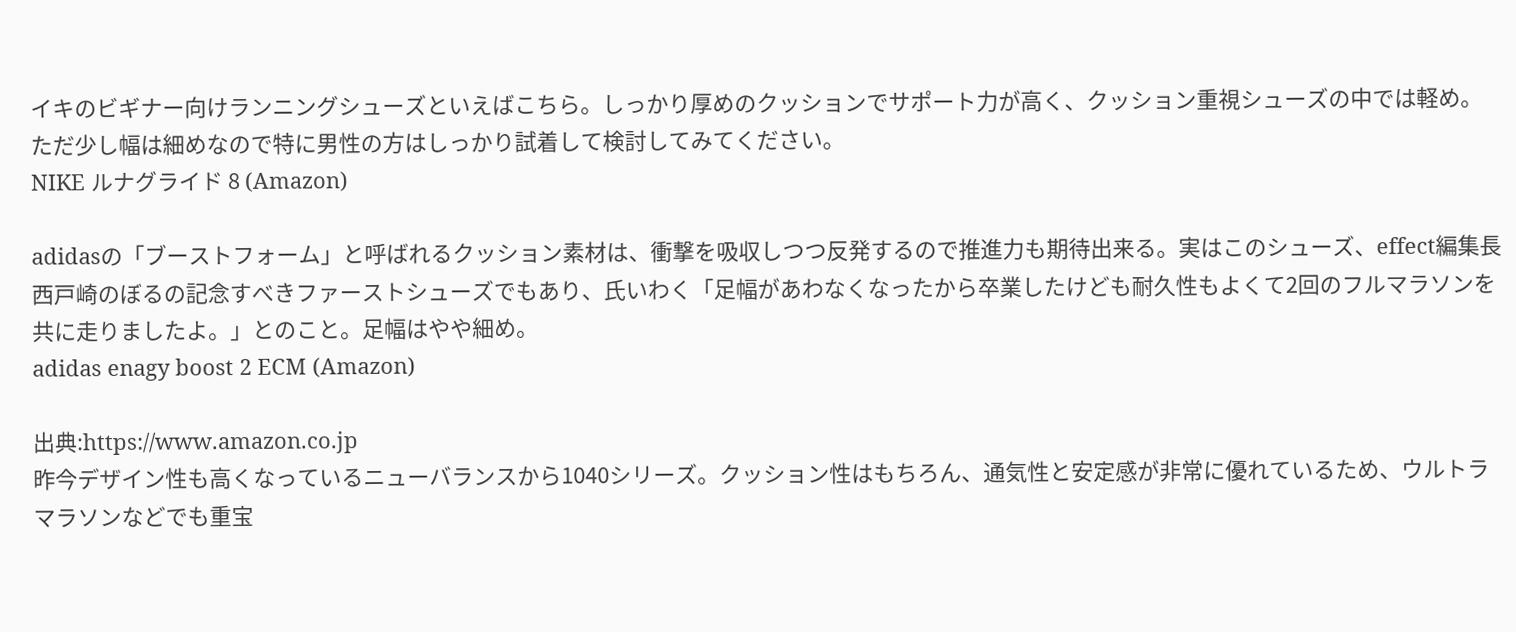イキのビギナー向けランニングシューズといえばこちら。しっかり厚めのクッションでサポート力が高く、クッション重視シューズの中では軽め。
ただ少し幅は細めなので特に男性の方はしっかり試着して検討してみてください。
NIKE ルナグライド 8 (Amazon)

adidasの「ブーストフォーム」と呼ばれるクッション素材は、衝撃を吸収しつつ反発するので推進力も期待出来る。実はこのシューズ、effect編集長西戸崎のぼるの記念すべきファーストシューズでもあり、氏いわく「足幅があわなくなったから卒業したけども耐久性もよくて2回のフルマラソンを共に走りましたよ。」とのこと。足幅はやや細め。
adidas enagy boost 2 ECM (Amazon)

出典:https://www.amazon.co.jp
昨今デザイン性も高くなっているニューバランスから1040シリーズ。クッション性はもちろん、通気性と安定感が非常に優れているため、ウルトラマラソンなどでも重宝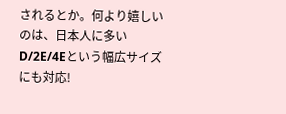されるとか。何より嬉しいのは、日本人に多いD/2E/4Eという幅広サイズにも対応!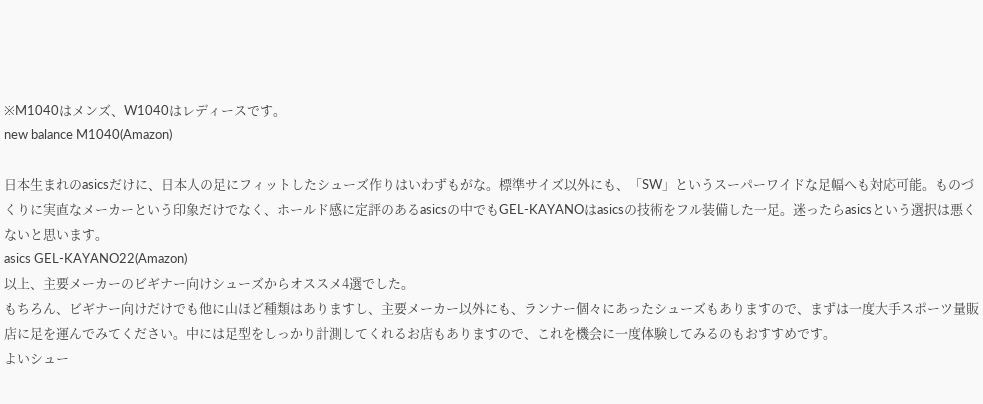※M1040はメンズ、W1040はレディースです。
new balance M1040(Amazon)

日本生まれのasicsだけに、日本人の足にフィットしたシューズ作りはいわずもがな。標準サイズ以外にも、「SW」というスーパーワイドな足幅へも対応可能。ものづくりに実直なメーカーという印象だけでなく、ホールド感に定評のあるasicsの中でもGEL-KAYANOはasicsの技術をフル装備した一足。迷ったらasicsという選択は悪くないと思います。
asics GEL-KAYANO22(Amazon)
以上、主要メーカーのビギナー向けシューズからオススメ4選でした。
もちろん、ビギナー向けだけでも他に山ほど種類はありますし、主要メーカー以外にも、ランナー個々にあったシューズもありますので、まずは一度大手スポーツ量販店に足を運んでみてください。中には足型をしっかり計測してくれるお店もありますので、これを機会に一度体験してみるのもおすすめです。
よいシュー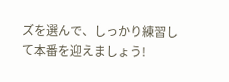ズを選んで、しっかり練習して本番を迎えましょう!